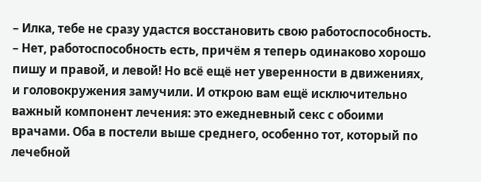– Илка, тебе не сразу удастся восстановить свою работоспособность.
– Нет, работоспособность есть, причём я теперь одинаково хорошо пишу и правой, и левой! Но всё ещё нет уверенности в движениях, и головокружения замучили. И открою вам ещё исключительно важный компонент лечения: это ежедневный секс с обоими врачами. Оба в постели выше среднего, особенно тот, который по лечебной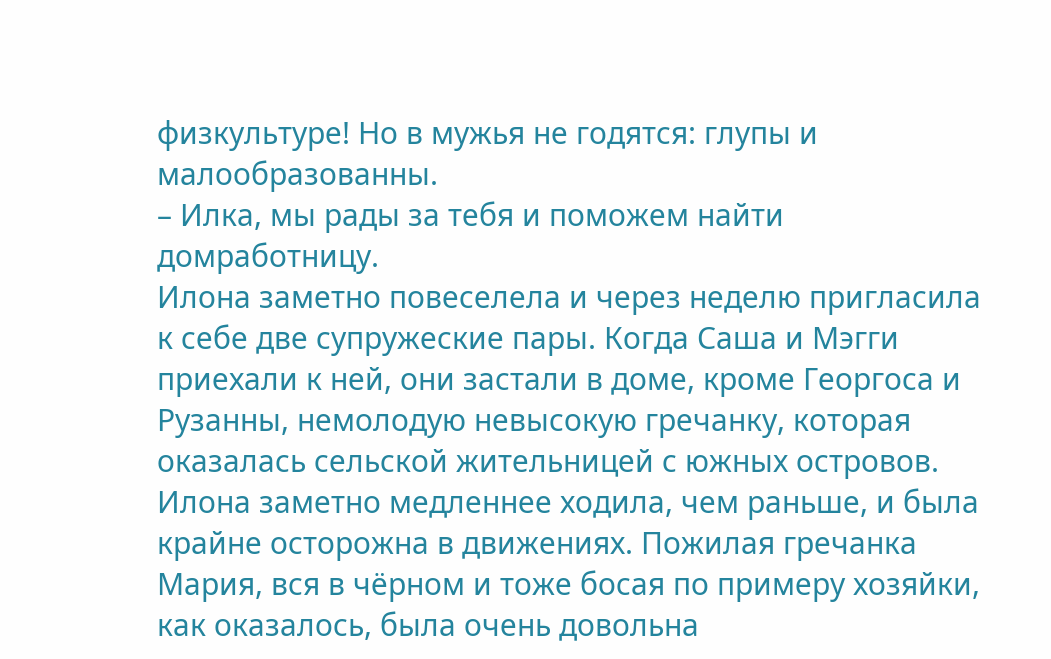физкультуре! Но в мужья не годятся: глупы и малообразованны.
– Илка, мы рады за тебя и поможем найти домработницу.
Илона заметно повеселела и через неделю пригласила к себе две супружеские пары. Когда Саша и Мэгги приехали к ней, они застали в доме, кроме Георгоса и Рузанны, немолодую невысокую гречанку, которая оказалась сельской жительницей с южных островов. Илона заметно медленнее ходила, чем раньше, и была крайне осторожна в движениях. Пожилая гречанка Мария, вся в чёрном и тоже босая по примеру хозяйки, как оказалось, была очень довольна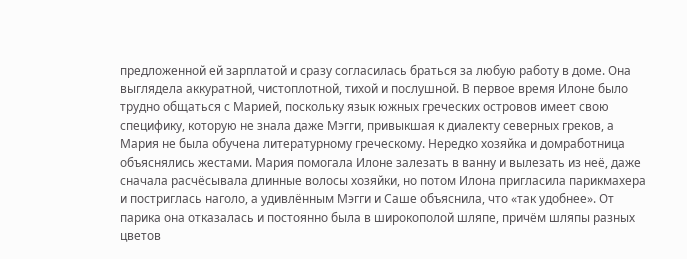предложенной ей зарплатой и сразу согласилась браться за любую работу в доме. Она выглядела аккуратной, чистоплотной, тихой и послушной. В первое время Илоне было трудно общаться с Марией, поскольку язык южных греческих островов имеет свою специфику, которую не знала даже Мэгги, привыкшая к диалекту северных греков, а Мария не была обучена литературному греческому. Нередко хозяйка и домработница объяснялись жестами. Мария помогала Илоне залезать в ванну и вылезать из неё, даже сначала расчёсывала длинные волосы хозяйки, но потом Илона пригласила парикмахера и постриглась наголо, а удивлённым Мэгги и Саше объяснила, что «так удобнее». От парика она отказалась и постоянно была в широкополой шляпе, причём шляпы разных цветов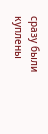сразу были куплены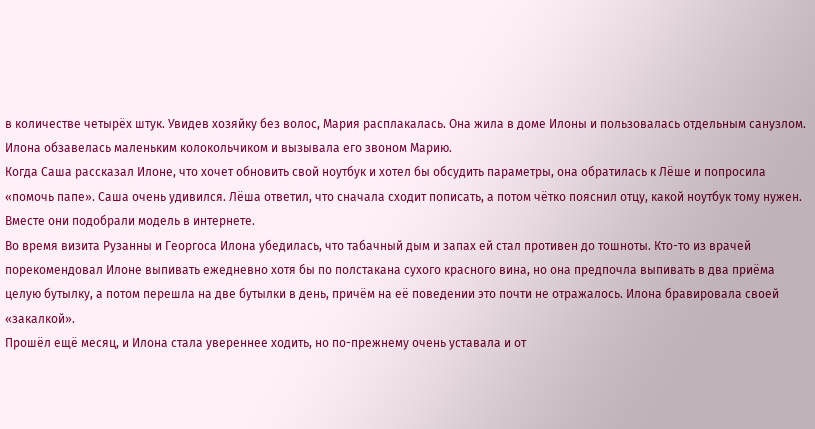в количестве четырёх штук. Увидев хозяйку без волос, Мария расплакалась. Она жила в доме Илоны и пользовалась отдельным санузлом. Илона обзавелась маленьким колокольчиком и вызывала его звоном Марию.
Когда Саша рассказал Илоне, что хочет обновить свой ноутбук и хотел бы обсудить параметры, она обратилась к Лёше и попросила «помочь папе». Саша очень удивился. Лёша ответил, что сначала сходит пописать, а потом чётко пояснил отцу, какой ноутбук тому нужен. Вместе они подобрали модель в интернете.
Во время визита Рузанны и Георгоса Илона убедилась, что табачный дым и запах ей стал противен до тошноты. Кто-то из врачей порекомендовал Илоне выпивать ежедневно хотя бы по полстакана сухого красного вина, но она предпочла выпивать в два приёма целую бутылку, а потом перешла на две бутылки в день, причём на её поведении это почти не отражалось. Илона бравировала своей «закалкой».
Прошёл ещё месяц, и Илона стала увереннее ходить, но по-прежнему очень уставала и от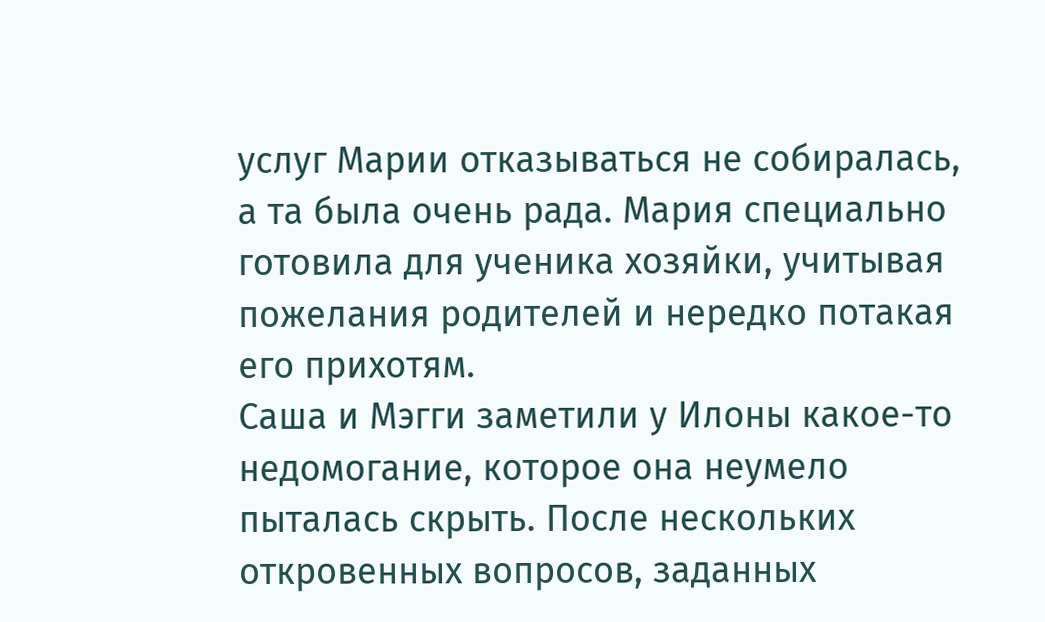услуг Марии отказываться не собиралась, а та была очень рада. Мария специально готовила для ученика хозяйки, учитывая пожелания родителей и нередко потакая его прихотям.
Саша и Мэгги заметили у Илоны какое-то недомогание, которое она неумело пыталась скрыть. После нескольких откровенных вопросов, заданных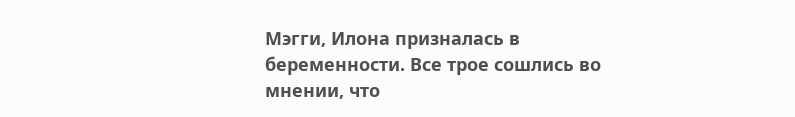Мэгги, Илона призналась в беременности. Все трое сошлись во мнении, что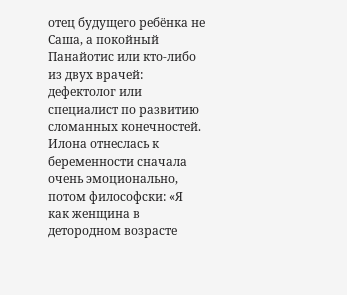отец будущего ребёнка не Саша, а покойный Панайотис или кто-либо из двух врачей: дефектолог или специалист по развитию сломанных конечностей. Илона отнеслась к беременности сначала очень эмоционально, потом философски: «Я как женщина в детородном возрасте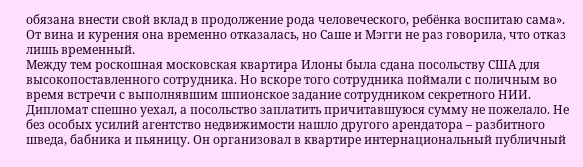обязана внести свой вклад в продолжение рода человеческого, ребёнка воспитаю сама». От вина и курения она временно отказалась, но Саше и Мэгги не раз говорила, что отказ лишь временный.
Между тем роскошная московская квартира Илоны была сдана посольству США для высокопоставленного сотрудника. Но вскоре того сотрудника поймали с поличным во время встречи с выполнявшим шпионское задание сотрудником секретного НИИ. Дипломат спешно уехал, а посольство заплатить причитавшуюся сумму не пожелало. Не без особых усилий агентство недвижимости нашло другого арендатора – разбитного шведа, бабника и пьяницу. Он организовал в квартире интернациональный публичный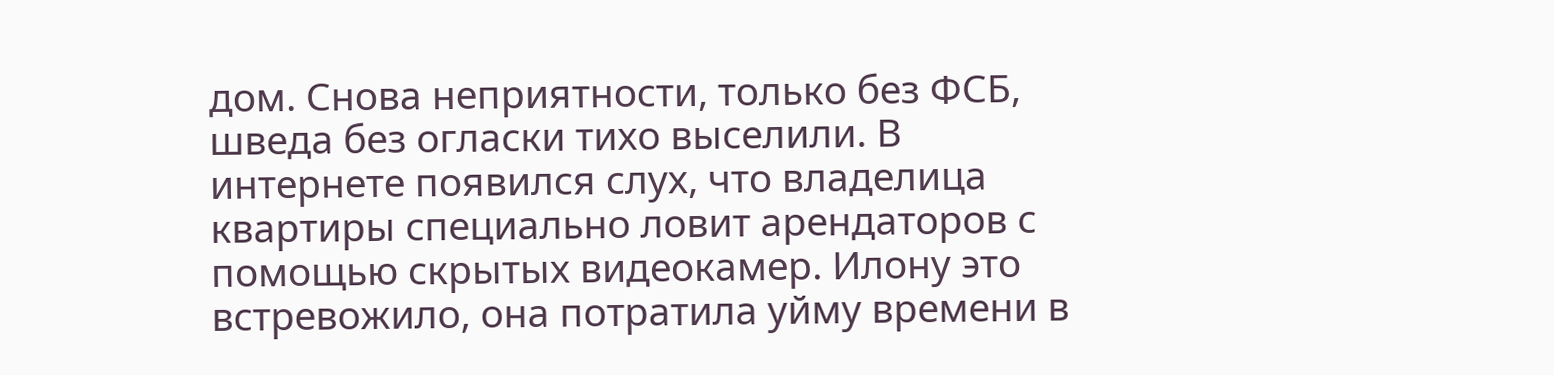дом. Снова неприятности, только без ФСБ, шведа без огласки тихо выселили. В интернете появился слух, что владелица квартиры специально ловит арендаторов с помощью скрытых видеокамер. Илону это встревожило, она потратила уйму времени в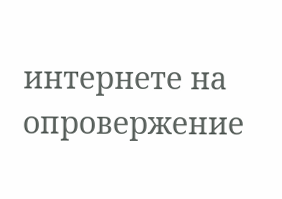интернете на опровержение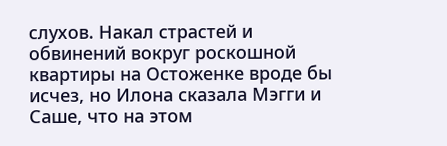слухов. Накал страстей и обвинений вокруг роскошной квартиры на Остоженке вроде бы исчез, но Илона сказала Мэгги и Саше, что на этом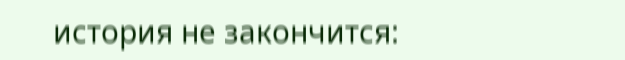история не закончится: